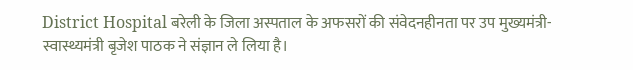District Hospital बरेली के जिला अस्पताल के अफसरों की संवेदनहीनता पर उप मुख्यमंत्री-स्वास्थ्यमंत्री बृजेश पाठक ने संज्ञान ले लिया है।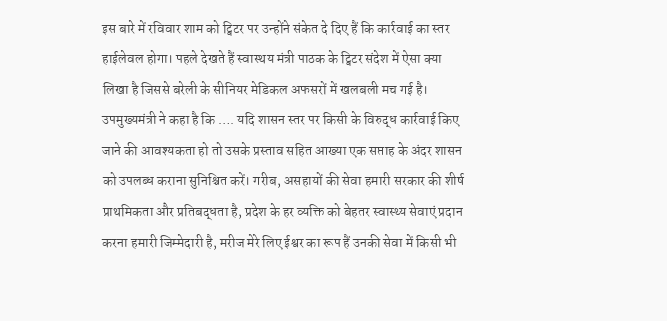इस बारे में रविवार शाम को ट्विटर पर उन्होंने संकेत दे दिए हैं कि कार्रवाई का स्तर हाईलेवल होगा। पहले देखते हैं स्वास्थय मंत्री पाठक के ट्विटर संदेश में ऐसा क्या लिखा है जिससे बरेली के सीनियर मेडिकल अफसरों में खलबली मच गई है। उपमुख्यमंत्री ने कहा है कि …. यदि शासन स्तर पर किसी के विरुद्ध कार्रवाई किए जाने की आवश्यकता हो तो उसके प्रस्ताव सहित आख्या एक सप्ताह के अंदर शासन को उपलब्ध कराना सुनिश्चित करें। गरीब, असहायों की सेवा हमारी सरकार की शीर्ष प्राथमिकता और प्रतिबद्धता है, प्रदेश के हर व्यक्ति को बेहतर स्वास्थ्य सेवाएं प्रदान करना हमारी जिम्मेदारी है, मरीज मेरे लिए ईश्वर का रूप हैं उनकी सेवा में किसी भी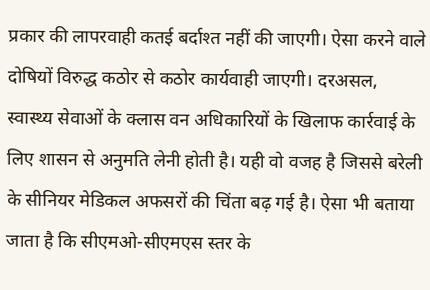प्रकार की लापरवाही कतई बर्दाश्त नहीं की जाएगी। ऐसा करने वाले दोषियों विरुद्ध कठोर से कठोर कार्यवाही जाएगी। दरअसल, स्वास्थ्य सेवाओं के क्लास वन अधिकारियों के खिलाफ कार्रवाई के लिए शासन से अनुमति लेनी होती है। यही वो वजह है जिससे बरेली के सीनियर मेडिकल अफसरों की चिंता बढ़ गई है। ऐसा भी बताया जाता है कि सीएमओ-सीएमएस स्तर के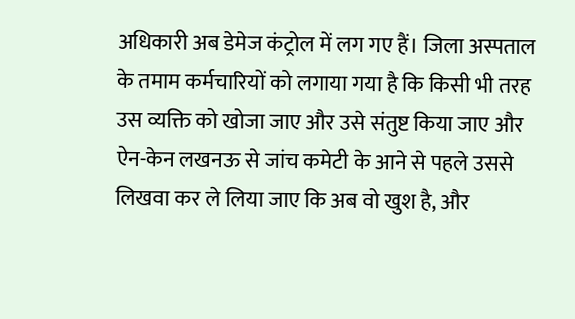अधिकारी अब डेमेज कंट्रोल में लग गए हैं। जिला अस्पताल के तमाम कर्मचारियों को लगाया गया है कि किसी भी तरह उस व्यक्ति को खोजा जाए और उसे संतुष्ट किया जाए और ऐन-केन लखनऊ से जांच कमेटी के आने से पहले उससे लिखवा कर ले लिया जाए कि अब वो खुश है, और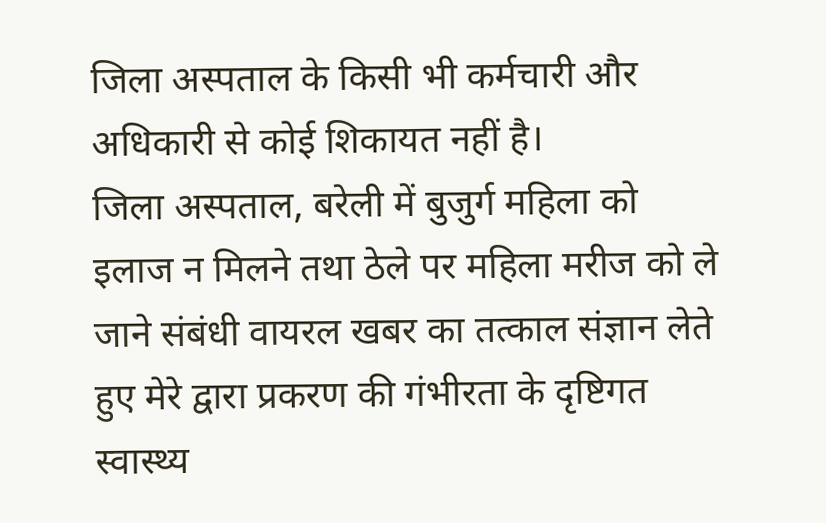जिला अस्पताल के किसी भी कर्मचारी और अधिकारी से कोई शिकायत नहीं है।
जिला अस्पताल, बरेली में बुजुर्ग महिला को इलाज न मिलने तथा ठेले पर महिला मरीज को ले जाने संबंधी वायरल खबर का तत्काल संज्ञान लेते हुए मेरे द्वारा प्रकरण की गंभीरता के दृष्टिगत स्वास्थ्य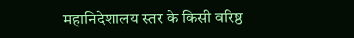महानिदेशालय स्तर के किसी वरिष्ठ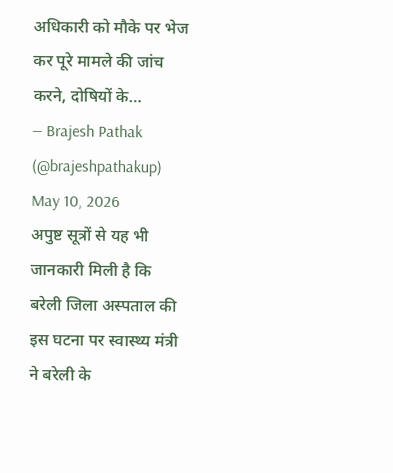अधिकारी को मौके पर भेज कर पूरे मामले की जांच करने, दोषियों के…
— Brajesh Pathak (@brajeshpathakup) May 10, 2026
अपुष्ट सूत्रों से यह भी जानकारी मिली है कि बरेली जिला अस्पताल की इस घटना पर स्वास्थ्य मंत्री ने बरेली के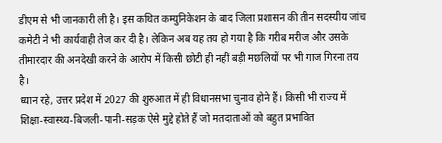डीएम से भी जानकारी ली है। इस कथित कम्युनिकेशन के बाद जिला प्रशासन की तीन सदस्यीय जांच कमेटी ने भी कार्यवाही तेज कर दी है। लेकिन अब यह तय हो गया है कि गरीब मरीज और उसके तीमारदार की अनदेखी करने के आरोप में किसी छोटी ही नहीं बड़ी मछलियों पर भी गाज गिरना तय है।
ध्यान रहे, उत्तर प्रदेश में 2027 की शुरुआत में ही विधानसभा चुनाव होने हैं। किसी भी राज्य में शिक्षा-स्वास्थ्य-बिजली-पानी-सड़क ऐसे मुद्दे होते हैं जो मतदाताओं को बहुत प्रभावित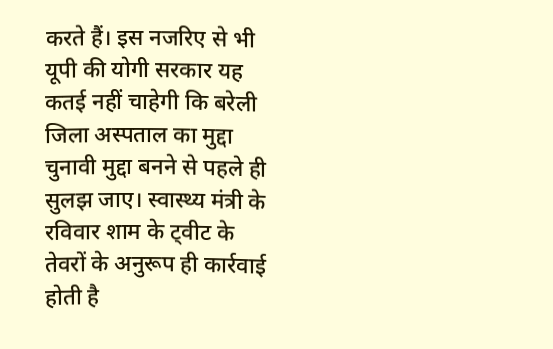करते हैं। इस नजरिए से भी यूपी की योगी सरकार यह कतई नहीं चाहेगी कि बरेली जिला अस्पताल का मुद्दा चुनावी मुद्दा बनने से पहले ही सुलझ जाए। स्वास्थ्य मंत्री के रविवार शाम के ट्वीट के तेवरों के अनुरूप ही कार्रवाई होती है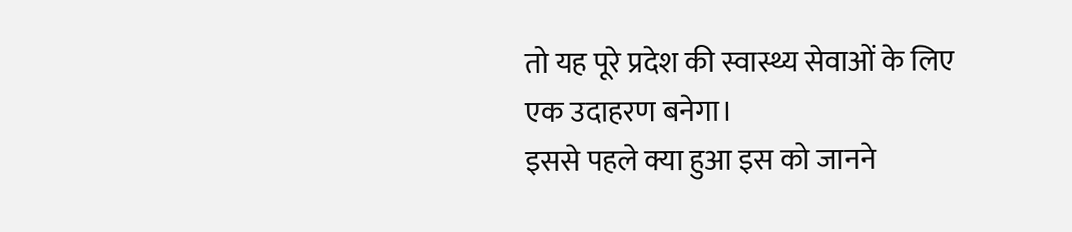तो यह पूरे प्रदेश की स्वास्थ्य सेवाओं के लिए एक उदाहरण बनेगा।
इससे पहले क्या हुआ इस को जानने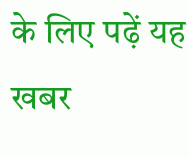के लिए पढ़ें यह खबर